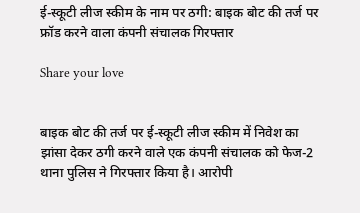ई-स्कूटी लीज स्कीम के नाम पर ठगी: बाइक बोट की तर्ज पर फ्रॉड करने वाला कंपनी संचालक गिरफ्तार

Share your love


बाइक बोट की तर्ज पर ई-स्कूटी लीज स्कीम में निवेश का झांसा देकर ठगी करने वाले एक कंपनी संचालक को फेज-2 थाना पुलिस ने गिरफ्तार किया है। आरोपी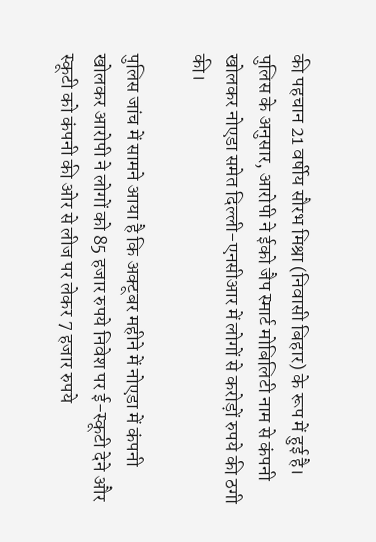की पहचान 21 वर्षीय सौरभ मिश्रा (निवासी बिहार) के रूप में हुई है। पुलिस के अनुसार, आरोपी ने ईको जैप स्मार्ट मोबिलिटी नाम से कंपनी खोलकर नोएडा समेत दिल्ली-एनसीआर में लोगों से करोड़ों रुपये की ठगी की।

पुलिस जांच में सामने आया है कि अक्टूबर महीने में नोएडा में कंपनी खोलकर आरोपी ने लोगों को 85 हजार रुपये निवेश पर ई-स्कूटी देने और स्कूटी को कंपनी की ओर से लीज पर लेकर 7 हजार रुपये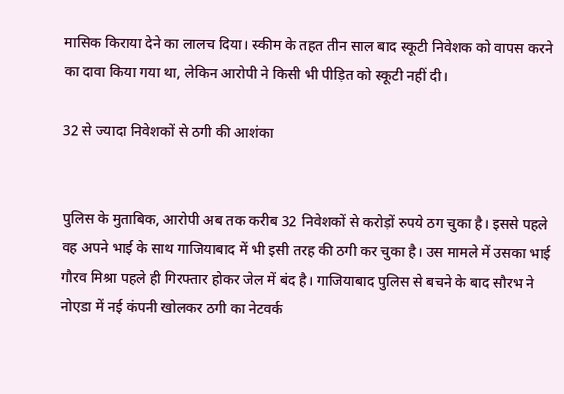मासिक किराया देने का लालच दिया। स्कीम के तहत तीन साल बाद स्कूटी निवेशक को वापस करने का दावा किया गया था, लेकिन आरोपी ने किसी भी पीड़ित को स्कूटी नहीं दी।

32 से ज्यादा निवेशकों से ठगी की आशंका


पुलिस के मुताबिक, आरोपी अब तक करीब 32 निवेशकों से करोड़ों रुपये ठग चुका है। इससे पहले वह अपने भाई के साथ गाजियाबाद में भी इसी तरह की ठगी कर चुका है। उस मामले में उसका भाई गौरव मिश्रा पहले ही गिरफ्तार होकर जेल में बंद है। गाजियाबाद पुलिस से बचने के बाद सौरभ ने नोएडा में नई कंपनी खोलकर ठगी का नेटवर्क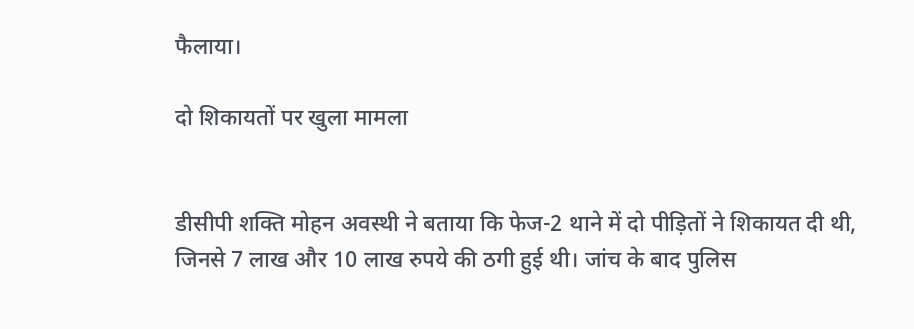फैलाया।

दो शिकायतों पर खुला मामला


डीसीपी शक्ति मोहन अवस्थी ने बताया कि फेज-2 थाने में दो पीड़ितों ने शिकायत दी थी, जिनसे 7 लाख और 10 लाख रुपये की ठगी हुई थी। जांच के बाद पुलिस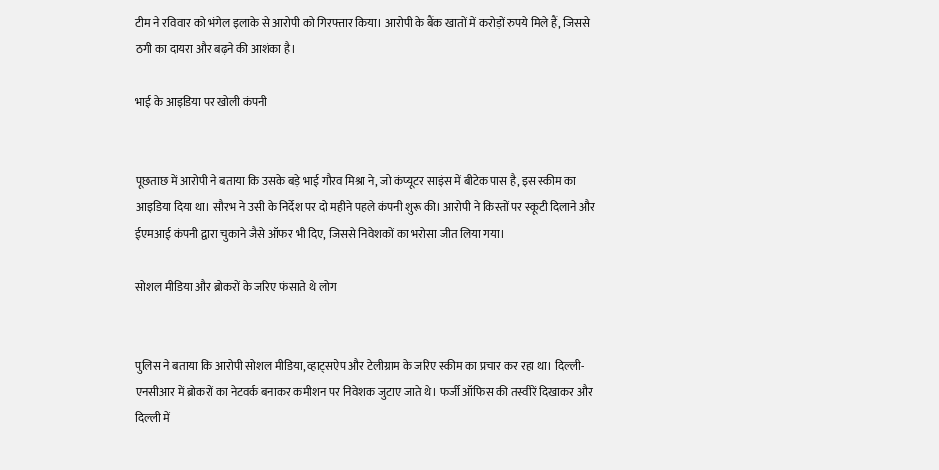टीम ने रविवार को भंगेल इलाके से आरोपी को गिरफ्तार किया। आरोपी के बैंक खातों में करोड़ों रुपये मिले हैं, जिससे ठगी का दायरा और बढ़ने की आशंका है।

भाई के आइडिया पर खोली कंपनी


पूछताछ में आरोपी ने बताया कि उसके बड़े भाई गौरव मिश्रा ने, जो कंप्यूटर साइंस में बीटेक पास है, इस स्कीम का आइडिया दिया था। सौरभ ने उसी के निर्देश पर दो महीने पहले कंपनी शुरू की। आरोपी ने किस्तों पर स्कूटी दिलाने और ईएमआई कंपनी द्वारा चुकाने जैसे ऑफर भी दिए, जिससे निवेशकों का भरोसा जीत लिया गया।

सोशल मीडिया और ब्रोकरों के जरिए फंसाते थे लोग


पुलिस ने बताया कि आरोपी सोशल मीडिया, व्हाट्सऐप और टेलीग्राम के जरिए स्कीम का प्रचार कर रहा था। दिल्ली-एनसीआर में ब्रोकरों का नेटवर्क बनाकर कमीशन पर निवेशक जुटाए जाते थे। फर्जी ऑफिस की तस्वीरें दिखाकर और दिल्ली में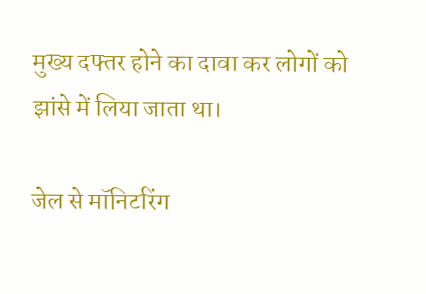मुख्य दफ्तर होने का दावा कर लोगों को झांसे में लिया जाता था।

जेल से मॉनिटरिंग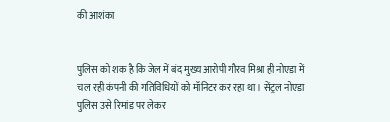की आशंका


पुलिस को शक है कि जेल में बंद मुख्य आरोपी गौरव मिश्रा ही नोएडा में चल रही कंपनी की गतिविधियों को मॉनिटर कर रहा था। सेंट्रल नोएडा पुलिस उसे रिमांड पर लेकर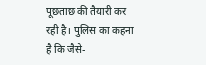पूछताछ की तैयारी कर रही है। पुलिस का कहना है कि जैसे-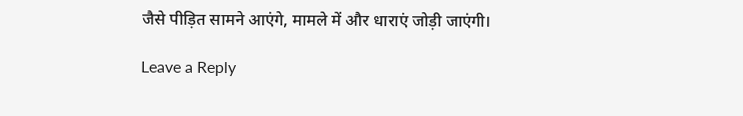जैसे पीड़ित सामने आएंगे, मामले में और धाराएं जोड़ी जाएंगी।

Leave a Reply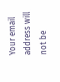Your email address will not be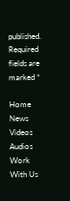published. Required fields are marked *

Home
News
Videos
Audios
Work With Us